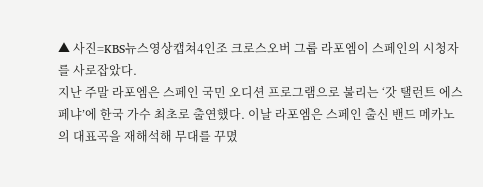▲ 사진=KBS뉴스영상캡쳐4인조 크로스오버 그룹 라포엠이 스페인의 시청자를 사로잡았다.
지난 주말 라포엠은 스페인 국민 오디션 프로그램으로 불리는 ‘갓 탤런트 에스페냐’에 한국 가수 최초로 출연했다. 이날 라포엠은 스페인 출신 밴드 메카노의 대표곡을 재해석해 무대를 꾸몄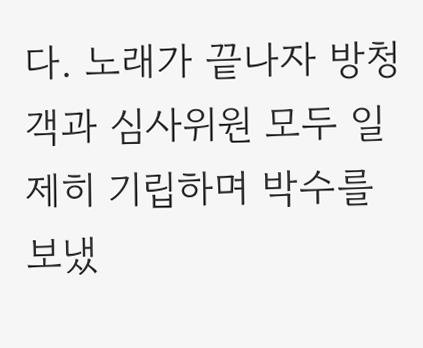다. 노래가 끝나자 방청객과 심사위원 모두 일제히 기립하며 박수를 보냈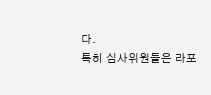다.
특히 심사위원들은 라포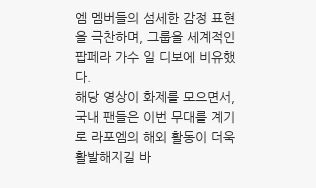엠 멤버들의 섬세한 감정 표현을 극찬하며, 그룹을 세계적인 팝페라 가수 일 디보에 비유했다.
해당 영상이 화제를 모으면서, 국내 팬들은 이번 무대를 계기로 라포엠의 해외 활동이 더욱 활발해지길 바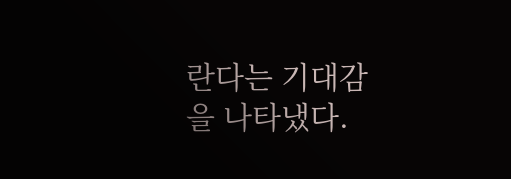란다는 기대감을 나타냈다.